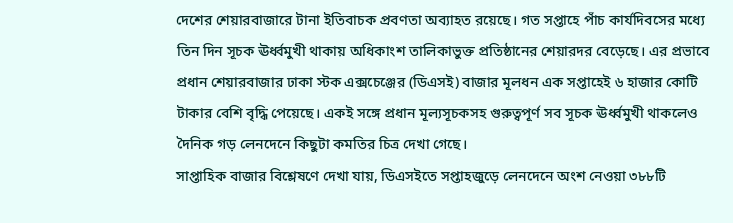দেশের শেয়ারবাজারে টানা ইতিবাচক প্রবণতা অব্যাহত রয়েছে। গত সপ্তাহে পাঁচ কার্যদিবসের মধ্যে তিন দিন সূচক ঊর্ধ্বমুখী থাকায় অধিকাংশ তালিকাভুক্ত প্রতিষ্ঠানের শেয়ারদর বেড়েছে। এর প্রভাবে প্রধান শেয়ারবাজার ঢাকা স্টক এক্সচেঞ্জের (ডিএসই) বাজার মূলধন এক সপ্তাহেই ৬ হাজার কোটি টাকার বেশি বৃদ্ধি পেয়েছে। একই সঙ্গে প্রধান মূল্যসূচকসহ গুরুত্বপূর্ণ সব সূচক ঊর্ধ্বমুখী থাকলেও দৈনিক গড় লেনদেনে কিছুটা কমতির চিত্র দেখা গেছে।
সাপ্তাহিক বাজার বিশ্লেষণে দেখা যায়, ডিএসইতে সপ্তাহজুড়ে লেনদেনে অংশ নেওয়া ৩৮৮টি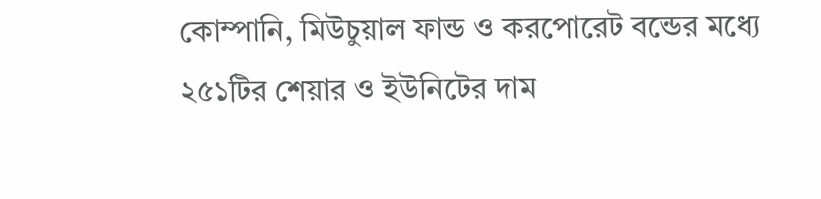কোম্পানি, মিউচুয়াল ফান্ড ও করপোরেট বন্ডের মধ্যে ২৫১টির শেয়ার ও ইউনিটের দাম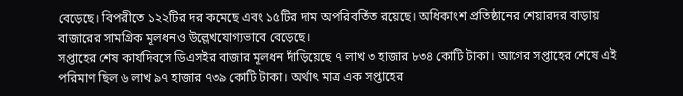বেড়েছে। বিপরীতে ১২২টির দর কমেছে এবং ১৫টির দাম অপরিবর্তিত রয়েছে। অধিকাংশ প্রতিষ্ঠানের শেয়ারদর বাড়ায় বাজারের সামগ্রিক মূলধনও উল্লেখযোগ্যভাবে বেড়েছে।
সপ্তাহের শেষ কার্যদিবসে ডিএসইর বাজার মূলধন দাঁড়িয়েছে ৭ লাখ ৩ হাজার ৮৩৪ কোটি টাকা। আগের সপ্তাহের শেষে এই পরিমাণ ছিল ৬ লাখ ৯৭ হাজার ৭৩৯ কোটি টাকা। অর্থাৎ মাত্র এক সপ্তাহের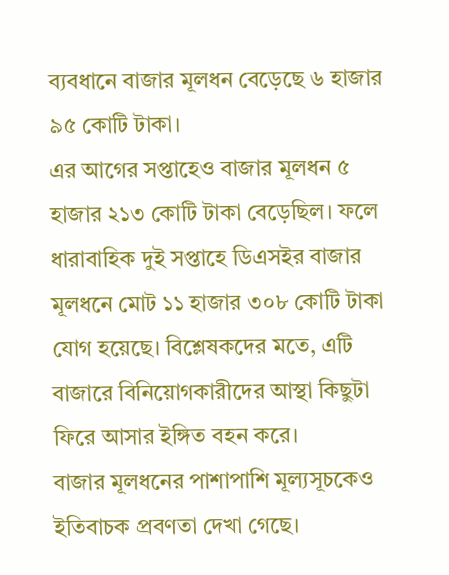ব্যবধানে বাজার মূলধন বেড়েছে ৬ হাজার ৯৫ কোটি টাকা।
এর আগের সপ্তাহেও বাজার মূলধন ৫ হাজার ২১৩ কোটি টাকা বেড়েছিল। ফলে ধারাবাহিক দুই সপ্তাহে ডিএসইর বাজার মূলধনে মোট ১১ হাজার ৩০৮ কোটি টাকা যোগ হয়েছে। বিশ্লেষকদের মতে, এটি বাজারে বিনিয়োগকারীদের আস্থা কিছুটা ফিরে আসার ইঙ্গিত বহন করে।
বাজার মূলধনের পাশাপাশি মূল্যসূচকেও ইতিবাচক প্রবণতা দেখা গেছে।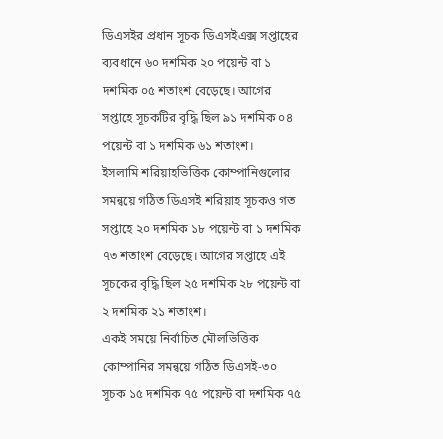ডিএসইর প্রধান সূচক ডিএসইএক্স সপ্তাহের ব্যবধানে ৬০ দশমিক ২০ পয়েন্ট বা ১ দশমিক ০৫ শতাংশ বেড়েছে। আগের সপ্তাহে সূচকটির বৃদ্ধি ছিল ৯১ দশমিক ০৪ পয়েন্ট বা ১ দশমিক ৬১ শতাংশ।
ইসলামি শরিয়াহভিত্তিক কোম্পানিগুলোর সমন্বয়ে গঠিত ডিএসই শরিয়াহ সূচকও গত সপ্তাহে ২০ দশমিক ১৮ পয়েন্ট বা ১ দশমিক ৭৩ শতাংশ বেড়েছে। আগের সপ্তাহে এই সূচকের বৃদ্ধি ছিল ২৫ দশমিক ২৮ পয়েন্ট বা ২ দশমিক ২১ শতাংশ।
একই সময়ে নির্বাচিত মৌলভিত্তিক কোম্পানির সমন্বয়ে গঠিত ডিএসই-৩০ সূচক ১৫ দশমিক ৭৫ পয়েন্ট বা দশমিক ৭৫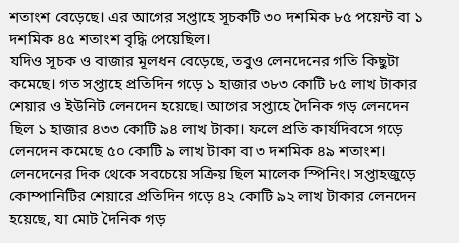শতাংশ বেড়েছে। এর আগের সপ্তাহে সূচকটি ৩০ দশমিক ৮৫ পয়েন্ট বা ১ দশমিক ৪৫ শতাংশ বৃদ্ধি পেয়েছিল।
যদিও সূচক ও বাজার মূলধন বেড়েছে, তবুও লেনদেনের গতি কিছুটা কমেছে। গত সপ্তাহে প্রতিদিন গড়ে ১ হাজার ৩৮৩ কোটি ৮৫ লাখ টাকার শেয়ার ও ইউনিট লেনদেন হয়েছে। আগের সপ্তাহে দৈনিক গড় লেনদেন ছিল ১ হাজার ৪৩৩ কোটি ৯৪ লাখ টাকা। ফলে প্রতি কার্যদিবসে গড়ে লেনদেন কমেছে ৫০ কোটি ৯ লাখ টাকা বা ৩ দশমিক ৪৯ শতাংশ।
লেনদেনের দিক থেকে সবচেয়ে সক্রিয় ছিল মালেক স্পিনিং। সপ্তাহজুড়ে কোম্পানিটির শেয়ারে প্রতিদিন গড়ে ৪২ কোটি ৯২ লাখ টাকার লেনদেন হয়েছে, যা মোট দৈনিক গড়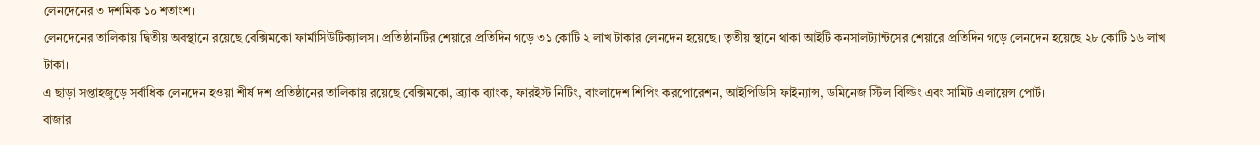লেনদেনের ৩ দশমিক ১০ শতাংশ।
লেনদেনের তালিকায় দ্বিতীয় অবস্থানে রয়েছে বেক্সিমকো ফার্মাসিউটিক্যালস। প্রতিষ্ঠানটির শেয়ারে প্রতিদিন গড়ে ৩১ কোটি ২ লাখ টাকার লেনদেন হয়েছে। তৃতীয় স্থানে থাকা আইটি কনসালট্যান্টসের শেয়ারে প্রতিদিন গড়ে লেনদেন হয়েছে ২৮ কোটি ১৬ লাখ টাকা।
এ ছাড়া সপ্তাহজুড়ে সর্বাধিক লেনদেন হওয়া শীর্ষ দশ প্রতিষ্ঠানের তালিকায় রয়েছে বেক্সিমকো, ব্র্যাক ব্যাংক, ফারইস্ট নিটিং, বাংলাদেশ শিপিং করপোরেশন, আইপিডিসি ফাইন্যান্স, ডমিনেজ স্টিল বিল্ডিং এবং সামিট এলায়েন্স পোর্ট।
বাজার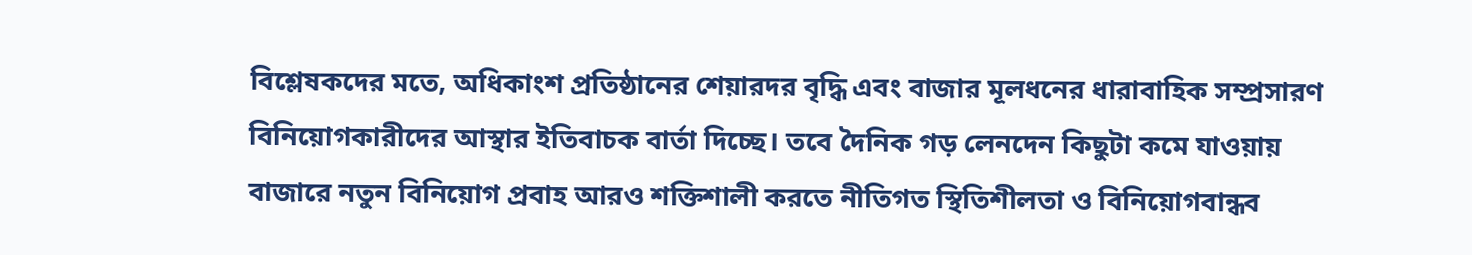বিশ্লেষকদের মতে, অধিকাংশ প্রতিষ্ঠানের শেয়ারদর বৃদ্ধি এবং বাজার মূলধনের ধারাবাহিক সম্প্রসারণ বিনিয়োগকারীদের আস্থার ইতিবাচক বার্তা দিচ্ছে। তবে দৈনিক গড় লেনদেন কিছুটা কমে যাওয়ায় বাজারে নতুন বিনিয়োগ প্রবাহ আরও শক্তিশালী করতে নীতিগত স্থিতিশীলতা ও বিনিয়োগবান্ধব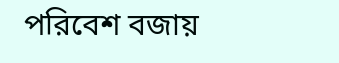পরিবেশ বজায়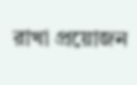রাখা প্রয়োজন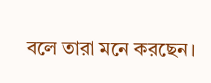বলে তারা মনে করছেন।